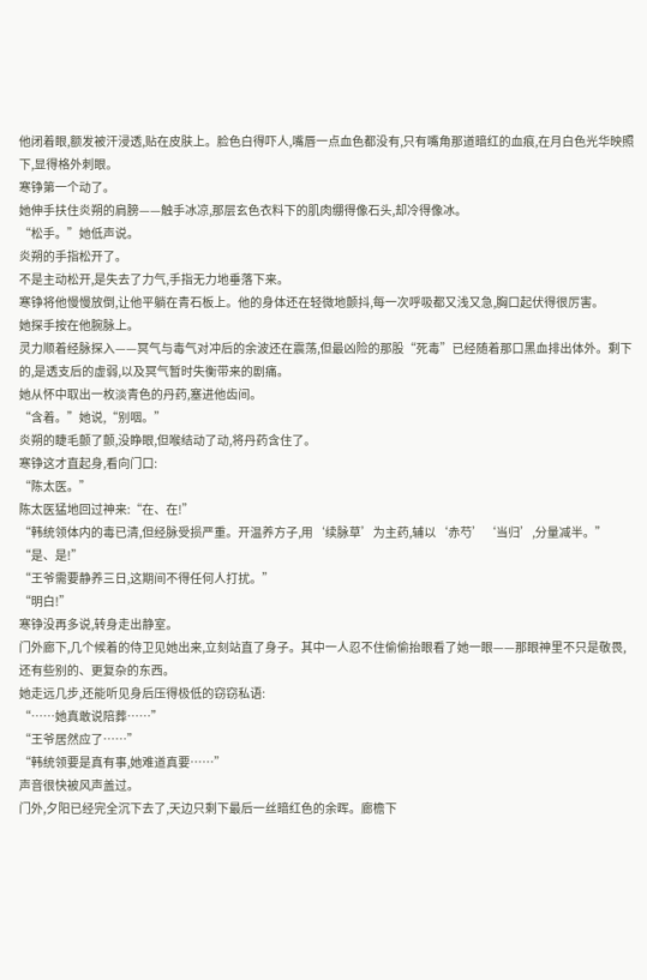他闭着眼,额发被汗浸透,贴在皮肤上。脸色白得吓人,嘴唇一点血色都没有,只有嘴角那道暗红的血痕,在月白色光华映照下,显得格外刺眼。
寒铮第一个动了。
她伸手扶住炎朔的肩膀——触手冰凉,那层玄色衣料下的肌肉绷得像石头,却冷得像冰。
“松手。”她低声说。
炎朔的手指松开了。
不是主动松开,是失去了力气,手指无力地垂落下来。
寒铮将他慢慢放倒,让他平躺在青石板上。他的身体还在轻微地颤抖,每一次呼吸都又浅又急,胸口起伏得很厉害。
她探手按在他腕脉上。
灵力顺着经脉探入——冥气与毒气对冲后的余波还在震荡,但最凶险的那股“死毒”已经随着那口黑血排出体外。剩下的,是透支后的虚弱,以及冥气暂时失衡带来的剧痛。
她从怀中取出一枚淡青色的丹药,塞进他齿间。
“含着。”她说,“别咽。”
炎朔的睫毛颤了颤,没睁眼,但喉结动了动,将丹药含住了。
寒铮这才直起身,看向门口:
“陈太医。”
陈太医猛地回过神来:“在、在!”
“韩统领体内的毒已清,但经脉受损严重。开温养方子,用‘续脉草’为主药,辅以‘赤芍’‘当归’,分量减半。”
“是、是!”
“王爷需要静养三日,这期间不得任何人打扰。”
“明白!”
寒铮没再多说,转身走出静室。
门外廊下,几个候着的侍卫见她出来,立刻站直了身子。其中一人忍不住偷偷抬眼看了她一眼——那眼神里不只是敬畏,还有些别的、更复杂的东西。
她走远几步,还能听见身后压得极低的窃窃私语:
“……她真敢说陪葬……”
“王爷居然应了……”
“韩统领要是真有事,她难道真要……”
声音很快被风声盖过。
门外,夕阳已经完全沉下去了,天边只剩下最后一丝暗红色的余晖。廊檐下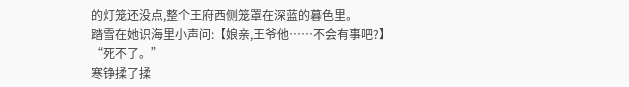的灯笼还没点,整个王府西侧笼罩在深蓝的暮色里。
踏雪在她识海里小声问:【娘亲,王爷他……不会有事吧?】
“死不了。”
寒铮揉了揉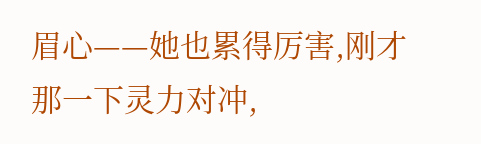眉心——她也累得厉害,刚才那一下灵力对冲,